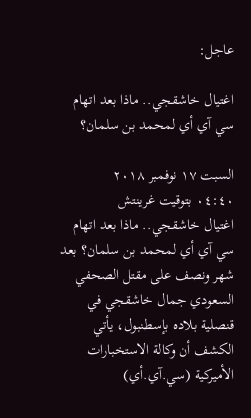عاجل:

اغتيال خاشقجي.. ماذا بعد اتهام سي آي أي لمحمد بن سلمان؟

السبت ١٧ نوفمبر ٢٠١٨
٠٤:٤٠ بتوقيت غرينتش
اغتيال خاشقجي.. ماذا بعد اتهام سي آي أي لمحمد بن سلمان؟ بعد شهر ونصف على مقتل الصحفي السعودي جمال خاشقجي في قنصلية بلاده بإسطنبول، يأتي الكشف أن وكالة الاستخبارات الأميركية (سي.آي.أي)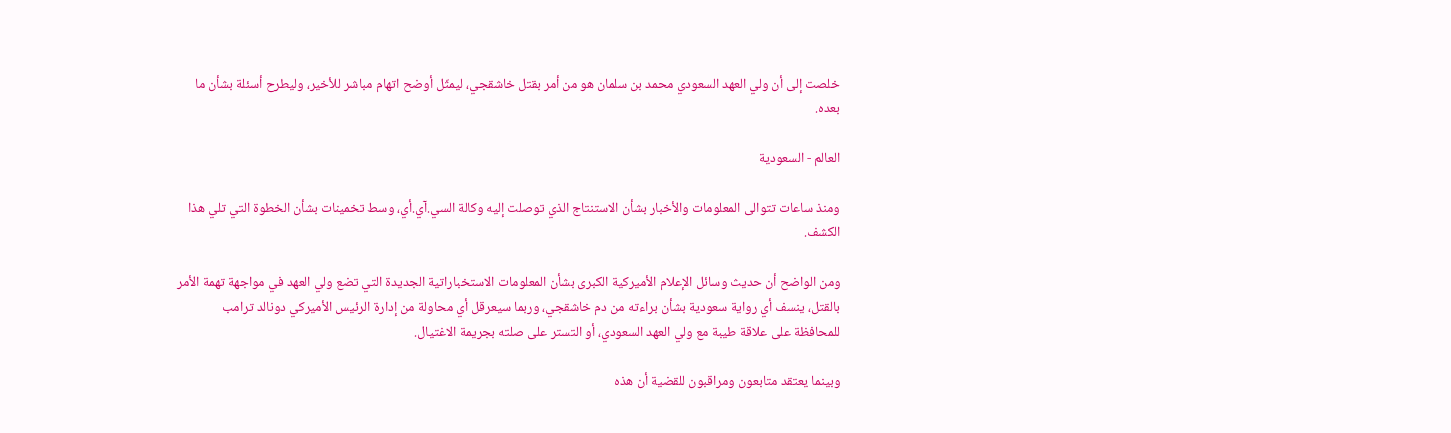خلصت إلى أن ولي العهد السعودي محمد بن سلمان هو من أمر بقتل خاشقجي، ليمثّل أوضح اتهام مباشر للأخير، وليطرح أسئلة بشأن ما بعده.

العالم - السعودية

ومنذ ساعات تتوالى المعلومات والأخبار بشأن الاستنتاج الذي توصلت إليه وكالة السي.آي.أي، وسط تخمينات بشأن الخطوة التي تلي هذا الكشف.

ومن الواضح أن حديث وسائل الإعلام الأميركية الكبرى بشأن المعلومات الاستخباراتية الجديدة التي تضع ولي العهد في مواجهة تهمة الأمر بالقتل، ينسف أي رواية سعودية بشأن براءته من دم خاشقجي، وربما سيعرقل أي محاولة من إدارة الرئيس الأميركي دونالد ترامب للمحافظة على علاقة طيبة مع ولي العهد السعودي، أو التستر على صلته بجريمة الاغتيال.

وبينما يعتقد متابعون ومراقبون للقضية أن هذه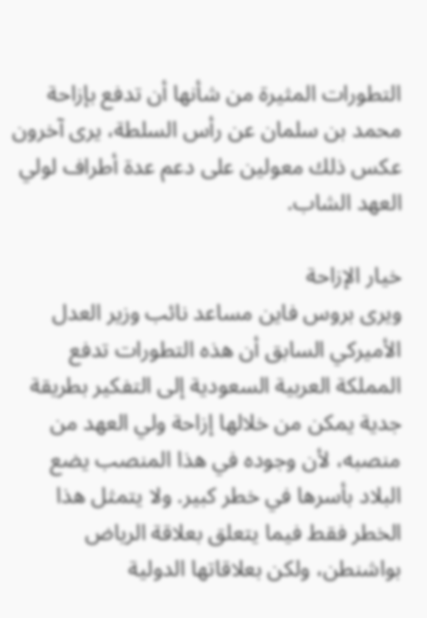التطورات المثيرة من شأنها أن تدفع بإزاحة محمد بن سلمان عن رأس السلطة، يرى آخرون عكس ذلك معولين على دعم عدة أطراف لولي العهد الشاب.

خيار الإزاحة
ويرى بروس فاين مساعد نائب وزير العدل الأميركي السابق أن هذه التطورات تدفع المملكة العربية السعودية إلى التفكير بطريقة جدية يمكن من خلالها إزاحة ولي العهد من منصبه، لأن وجوده في هذا المنصب يضع البلاد بأسرها في خطر كبير. ولا يتمثل هذا الخطر فقط فيما يتعلق بعلاقة الرياض بواشنطن، ولكن بعلاقاتها الدولية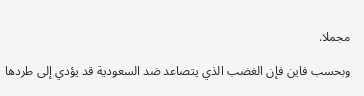مجملا.

وبحسب فاين فإن الغضب الذي يتصاعد ضد السعودية قد يؤدي إلى طردها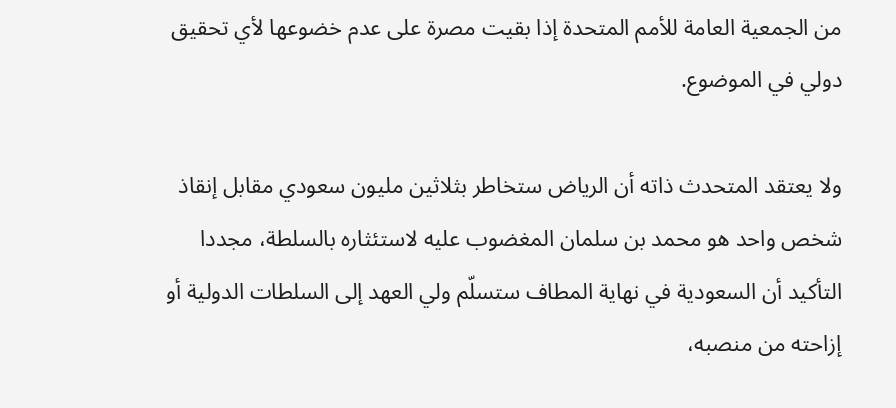من الجمعية العامة للأمم المتحدة إذا بقيت مصرة على عدم خضوعها لأي تحقيق دولي في الموضوع.

ولا يعتقد المتحدث ذاته أن الرياض ستخاطر بثلاثين مليون سعودي مقابل إنقاذ شخص واحد هو محمد بن سلمان المغضوب عليه لاستئثاره بالسلطة، مجددا التأكيد أن السعودية في نهاية المطاف ستسلّم ولي العهد إلى السلطات الدولية أو إزاحته من منصبه،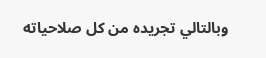وبالتالي تجريده من كل صلاحياته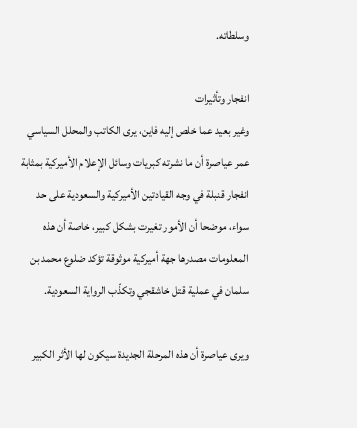وسلطاته.

انفجار وتأثيرات
وغير بعيد عما خلص إليه فاين، يرى الكاتب والمحلل السياسي عمر عياصرة أن ما نشرته كبريات وسائل الإعلام الأميركية بمثابة انفجار قنبلة في وجه القيادتين الأميركية والسعودية على حد سواء، موضحا أن الأمور تغيرت بشكل كبير، خاصة أن هذه المعلومات مصدرها جهة أميركية موثوقة تؤكد ضلوع محمد بن سلمان في عملية قتل خاشقجي وتكذّب الرواية السعودية.

ويرى عياصرة أن هذه المرحلة الجديدة سيكون لها الأثر الكبير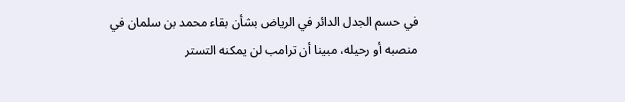في حسم الجدل الدائر في الرياض بشأن بقاء محمد بن سلمان في منصبه أو رحيله، مبينا أن ترامب لن يمكنه التستر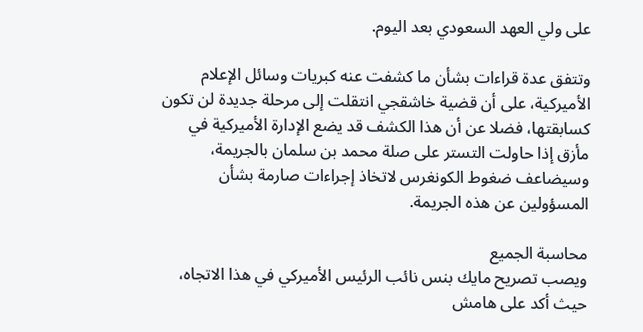على ولي العهد السعودي بعد اليوم.

وتتفق عدة قراءات بشأن ما كشفت عنه كبريات وسائل الإعلام الأميركية، على أن قضية خاشقجي انتقلت إلى مرحلة جديدة لن تكون كسابقتها، فضلا عن أن هذا الكشف قد يضع الإدارة الأميركية في مأزق إذا حاولت التستر على صلة محمد بن سلمان بالجريمة، وسيضاعف ضغوط الكونغرس لاتخاذ إجراءات صارمة بشأن المسؤولين عن هذه الجريمة.

محاسبة الجميع
ويصب تصريح مايك بنس نائب الرئيس الأميركي في هذا الاتجاه، حيث أكد على هامش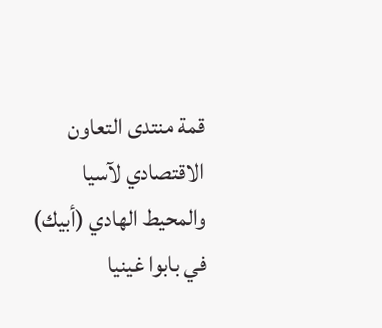قمة منتدى التعاون الاقتصادي لآسيا والمحيط الهادي (أبيك) في بابوا غينيا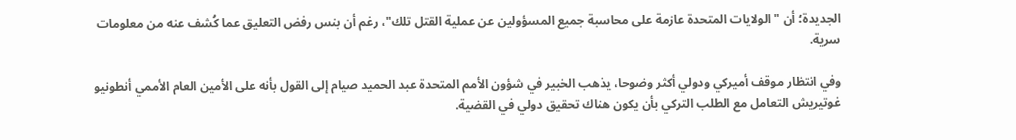الجديدة؛ أن "الولايات المتحدة عازمة على محاسبة جميع المسؤولين عن عملية القتل تلك"، رغم أن بنس رفض التعليق عما كُشف عنه من معلومات سرية.

وفي انتظار موقف أميركي ودولي أكثر وضوحا، يذهب الخبير في شؤون الأمم المتحدة عبد الحميد صيام إلى القول بأنه على الأمين العام الأممي أنطونيو غوتيريش التعامل مع الطلب التركي بأن يكون هناك تحقيق دولي في القضية.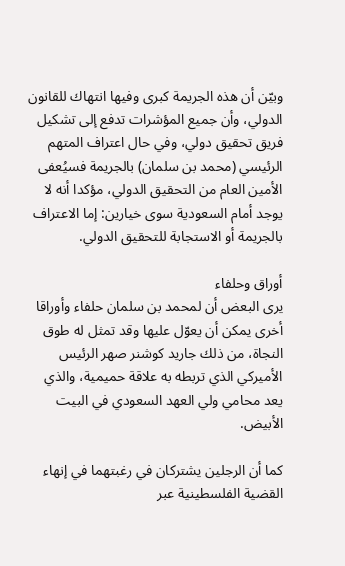وبيّن أن هذه الجريمة كبرى وفيها انتهاك للقانون الدولي، وأن جميع المؤشرات تدفع إلى تشكيل فريق تحقيق دولي، وفي حال اعتراف المتهم الرئيسي (محمد بن سلمان) بالجريمة فسيُعفى الأمين العام من التحقيق الدولي، مؤكدا أنه لا يوجد أمام السعودية سوى خيارين: إما الاعتراف بالجريمة أو الاستجابة للتحقيق الدولي.

أوراق وحلفاء
يرى البعض أن لمحمد بن سلمان حلفاء وأوراقا أخرى يمكن أن يعوّل عليها وقد تمثل له طوق النجاة، من ذلك جاريد كوشنر صهر الرئيس الأميركي الذي تربطه به علاقة حميمية، والذي يعد محامي ولي العهد السعودي في البيت الأبيض.

كما أن الرجلين يشتركان في رغبتهما في إنهاء القضية الفلسطينية عبر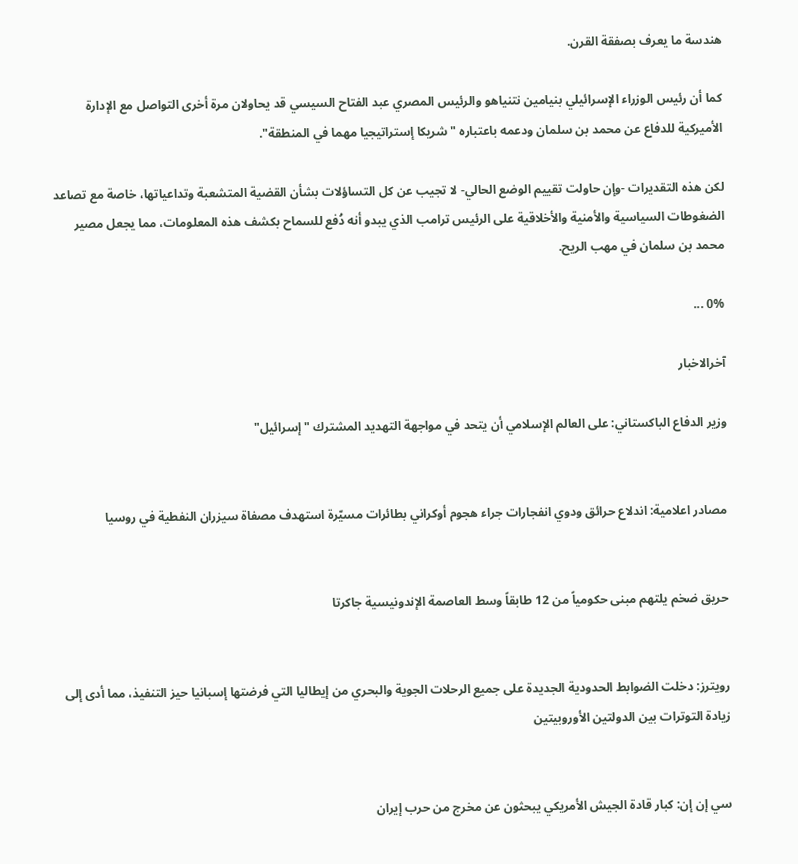هندسة ما يعرف بصفقة القرن.

كما أن رئيس الوزراء الإسرائيلي بنيامين نتنياهو والرئيس المصري عبد الفتاح السيسي قد يحاولان مرة أخرى التواصل مع الإدارة الأميركية للدفاع عن محمد بن سلمان ودعمه باعتباره "شريكا إستراتيجيا مهما في المنطقة".

لكن هذه التقديرات -وإن حاولت تقييم الوضع الحالي- لا تجيب عن كل التساؤلات بشأن القضية المتشعبة وتداعياتها، خاصة مع تصاعد الضغوطات السياسية والأمنية والأخلاقية على الرئيس ترامب الذي يبدو أنه دُفع للسماح بكشف هذه المعلومات، مما يجعل مصير محمد بن سلمان في مهب الريح.

0% ...

آخرالاخبار

وزير الدفاع الباكستاني: على العالم الإسلامي أن يتحد في مواجهة التهديد المشترك "إسرائيل"


مصادر اعلامية: اندلاع حرائق ودوي انفجارات جراء هجوم أوكراني بطائرات مسيّرة استهدف مصفاة سيزران النفطية في روسيا


حريق ضخم يلتهم مبنى حكومياً من 12 طابقاً وسط العاصمة الإندونيسية جاكرتا


رويترز: دخلت الضوابط الحدودية الجديدة على جميع الرحلات الجوية والبحري من إيطاليا التي فرضتها إسبانيا حيز التنفيذ، مما أدى إلى زيادة التوترات بين الدولتين الأوروبيتين


سي إن إن: كبار قادة الجيش الأمريكي يبحثون عن مخرج من حرب إيران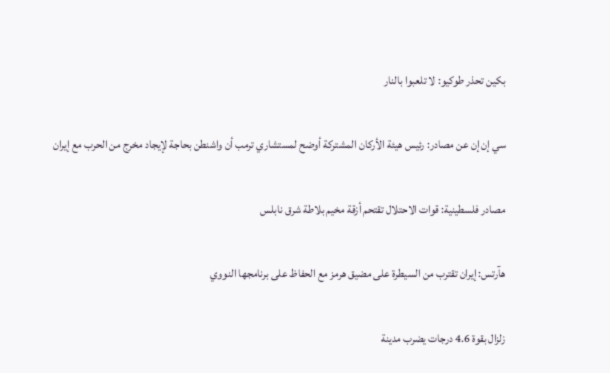بكين تحذر طوكيو: لا تلعبوا بالنار


سي إن إن عن مصادر: رئيس هيئة الأركان المشتركة أوضح لمستشاري ترمب أن واشنطن بحاجة لإيجاد مخرج من الحرب مع إيران


مصادر فلسطينية: قوات الاحتلال تقتحم أزقة مخيم بلاطة شرق نابلس


هآرتس: إيران تقترب من السيطرة على مضيق هرمز مع الحفاظ على برنامجها النووي


زلزال بقوة 4.6 درجات يضرب مدينة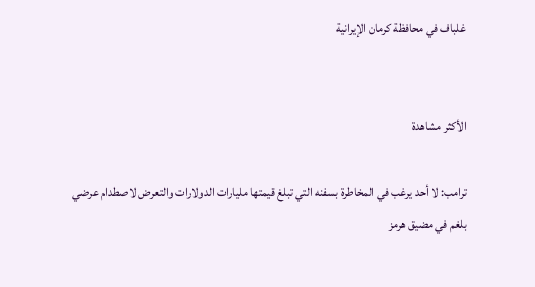غلباف في محافظة كرمان الإيرانية


الأكثر مشاهدة

ترامب: لا أحد يرغب في المخاطرة بسفنه التي تبلغ قيمتها مليارات الدولارات والتعرض لاصطدام عرضي بلغم في مضيق هرمز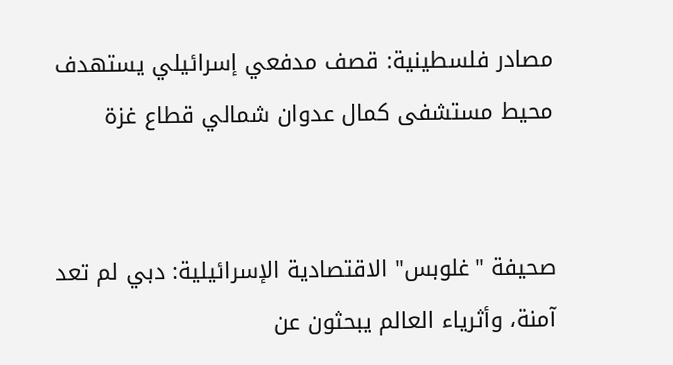مصادر فلسطينية: قصف مدفعي إسرائيلي يستهدف محيط مستشفى كمال عدوان شمالي قطاع غزة


صحيفة "غلوبس" الاقتصادية الإسرائيلية: دبي لم تعد آمنة، وأثرياء العالم يبحثون عن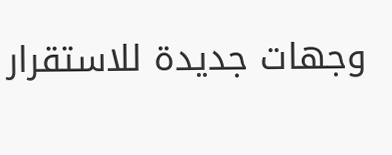وجهات جديدة للاستقرار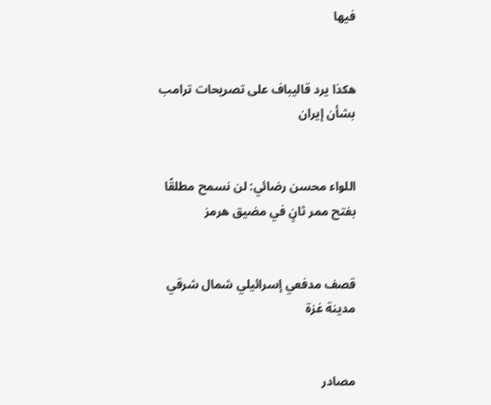فيها


هكذا يرد قاليباف على تصريحات ترامب بشأن إيران


اللواء محسن رضائي: لن نسمح مطلقًا بفتح ممر ثانٍ في مضيق هرمز


قصف مدفعي إسرائيلي شمال شرقي مدينة غزة


مصادر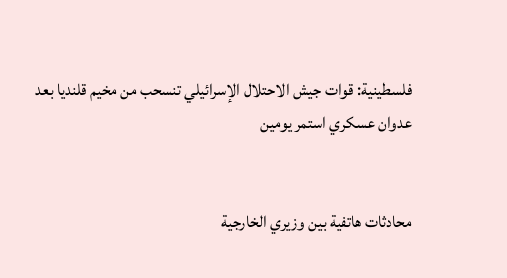فلسطينية: قوات جيش الاحتلال الإسرائيلي تنسحب من مخيم قلنديا بعد عدوان عسكري استمر يومين


محادثات هاتفية بين وزيري الخارجية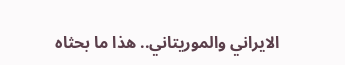الايراني والموريتاني.. هذا ما بحثاه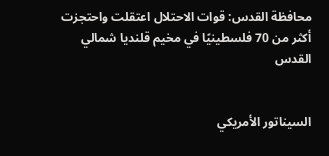محافظة القدس: قوات الاحتلال اعتقلت واحتجزت أكثر من 70 فلسطينيًا في مخيم قلنديا شمالي القدس


السيناتور الأمريكي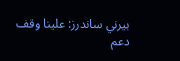بيرني ساندرز: علينا وقف دعم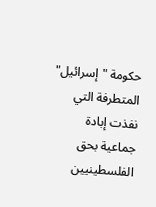حكومة "إسرائيل" المتطرفة التي نفذت إبادة جماعية بحق الفلسطينيين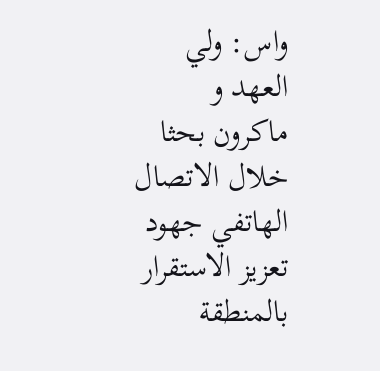واس: ولي العهد و ماكرون بحثا خلال الاتصال الهاتفي جهود تعزيز الاستقرار بالمنطقة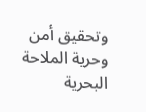وتحقيق أمن وحرية الملاحة البحرية